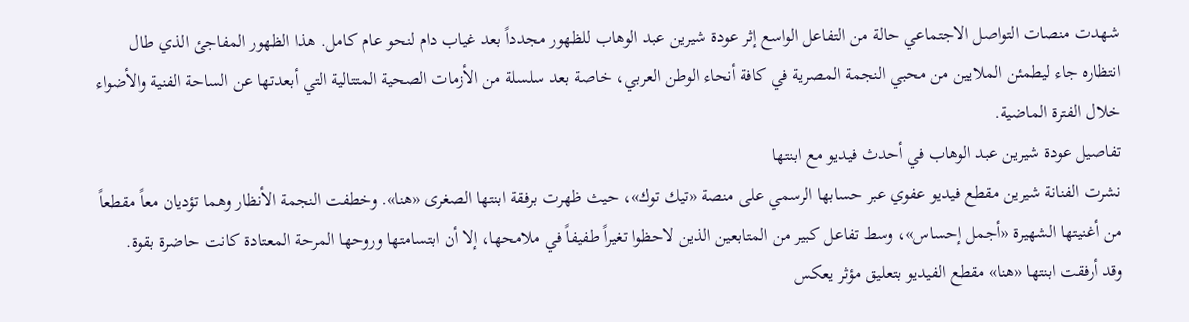شهدت منصات التواصل الاجتماعي حالة من التفاعل الواسع إثر عودة شيرين عبد الوهاب للظهور مجدداً بعد غياب دام لنحو عام كامل. هذا الظهور المفاجئ الذي طال انتظاره جاء ليطمئن الملايين من محبي النجمة المصرية في كافة أنحاء الوطن العربي، خاصة بعد سلسلة من الأزمات الصحية المتتالية التي أبعدتها عن الساحة الفنية والأضواء خلال الفترة الماضية.
تفاصيل عودة شيرين عبد الوهاب في أحدث فيديو مع ابنتها
نشرت الفنانة شيرين مقطع فيديو عفوي عبر حسابها الرسمي على منصة «تيك توك»، حيث ظهرت برفقة ابنتها الصغرى «هنا». وخطفت النجمة الأنظار وهما تؤديان معاً مقطعاً من أغنيتها الشهيرة «أجمل إحساس»، وسط تفاعل كبير من المتابعين الذين لاحظوا تغيراً طفيفاً في ملامحها، إلا أن ابتسامتها وروحها المرحة المعتادة كانت حاضرة بقوة.
وقد أرفقت ابنتها «هنا» مقطع الفيديو بتعليق مؤثر يعكس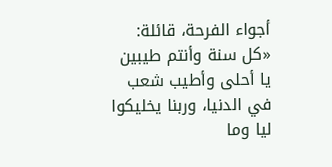أجواء الفرحة، قائلة: «كل سنة وأنتم طيبين يا أحلى وأطيب شعب في الدنيا، وربنا يخليكوا ليا وما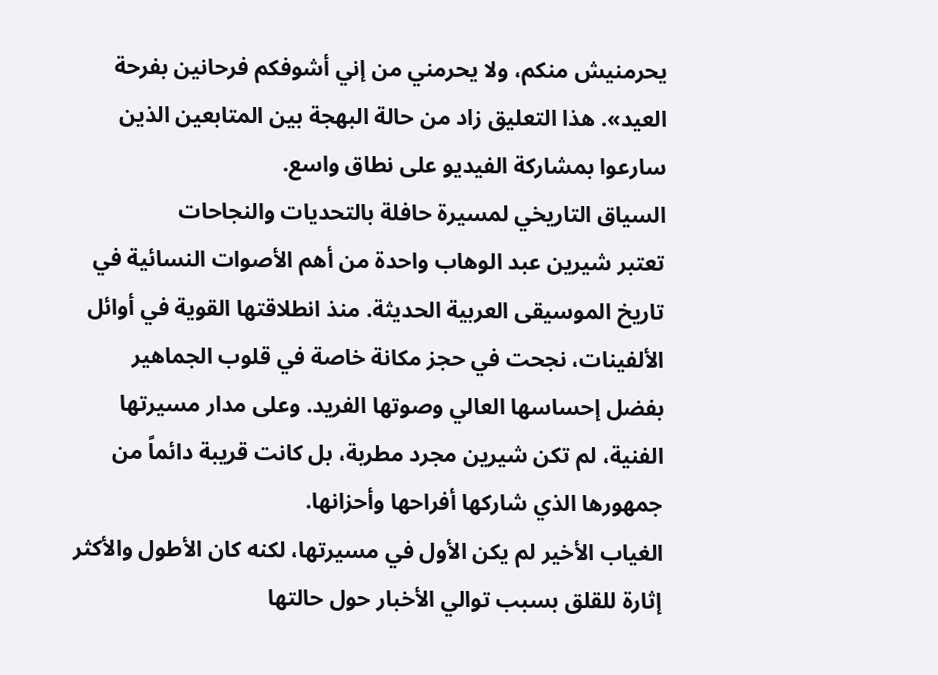يحرمنيش منكم، ولا يحرمني من إني أشوفكم فرحانين بفرحة العيد». هذا التعليق زاد من حالة البهجة بين المتابعين الذين سارعوا بمشاركة الفيديو على نطاق واسع.
السياق التاريخي لمسيرة حافلة بالتحديات والنجاحات
تعتبر شيرين عبد الوهاب واحدة من أهم الأصوات النسائية في تاريخ الموسيقى العربية الحديثة. منذ انطلاقتها القوية في أوائل الألفينات، نجحت في حجز مكانة خاصة في قلوب الجماهير بفضل إحساسها العالي وصوتها الفريد. وعلى مدار مسيرتها الفنية، لم تكن شيرين مجرد مطربة، بل كانت قريبة دائماً من جمهورها الذي شاركها أفراحها وأحزانها.
الغياب الأخير لم يكن الأول في مسيرتها، لكنه كان الأطول والأكثر إثارة للقلق بسبب توالي الأخبار حول حالتها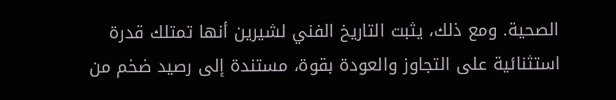الصحية. ومع ذلك، يثبت التاريخ الفني لشيرين أنها تمتلك قدرة استثنائية على التجاوز والعودة بقوة، مستندة إلى رصيد ضخم من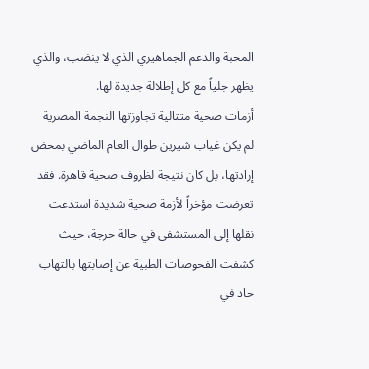المحبة والدعم الجماهيري الذي لا ينضب، والذي يظهر جلياً مع كل إطلالة جديدة لها.
أزمات صحية متتالية تجاوزتها النجمة المصرية
لم يكن غياب شيرين طوال العام الماضي بمحض إرادتها، بل كان نتيجة لظروف صحية قاهرة. فقد تعرضت مؤخراً لأزمة صحية شديدة استدعت نقلها إلى المستشفى في حالة حرجة، حيث كشفت الفحوصات الطبية عن إصابتها بالتهاب حاد في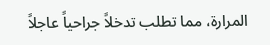المرارة، مما تطلب تدخلاً جراحياً عاجلاً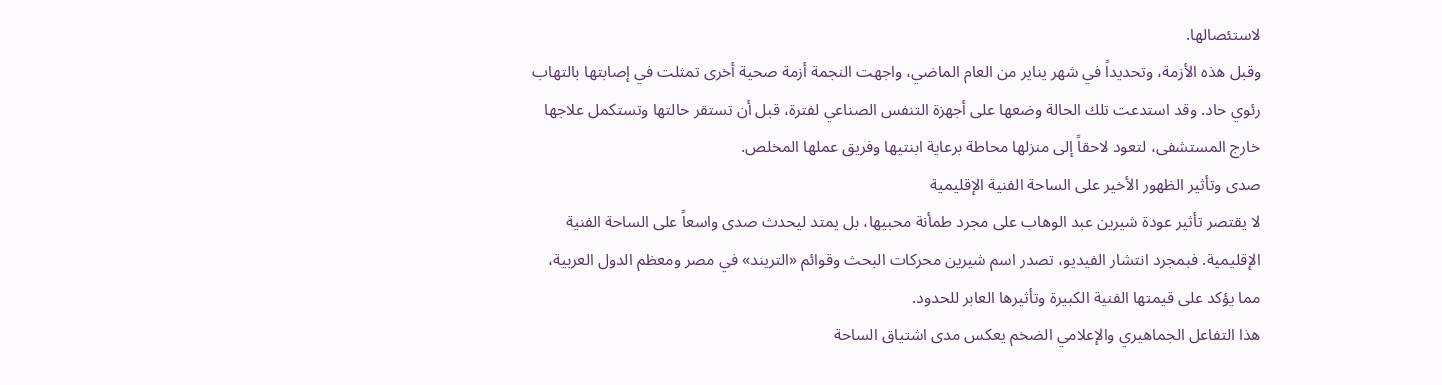لاستئصالها.
وقبل هذه الأزمة، وتحديداً في شهر يناير من العام الماضي، واجهت النجمة أزمة صحية أخرى تمثلت في إصابتها بالتهاب رئوي حاد. وقد استدعت تلك الحالة وضعها على أجهزة التنفس الصناعي لفترة، قبل أن تستقر حالتها وتستكمل علاجها خارج المستشفى، لتعود لاحقاً إلى منزلها محاطة برعاية ابنتيها وفريق عملها المخلص.
صدى وتأثير الظهور الأخير على الساحة الفنية الإقليمية
لا يقتصر تأثير عودة شيرين عبد الوهاب على مجرد طمأنة محبيها، بل يمتد ليحدث صدى واسعاً على الساحة الفنية الإقليمية. فبمجرد انتشار الفيديو، تصدر اسم شيرين محركات البحث وقوائم «التريند» في مصر ومعظم الدول العربية، مما يؤكد على قيمتها الفنية الكبيرة وتأثيرها العابر للحدود.
هذا التفاعل الجماهيري والإعلامي الضخم يعكس مدى اشتياق الساحة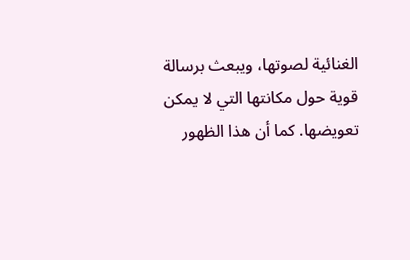الغنائية لصوتها، ويبعث برسالة قوية حول مكانتها التي لا يمكن تعويضها. كما أن هذا الظهور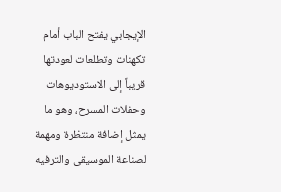الإيجابي يفتح الباب أمام تكهنات وتطلعات لعودتها قريباً إلى الاستوديوهات وحفلات المسرح، وهو ما يمثل إضافة منتظرة ومهمة لصناعة الموسيقى والترفيه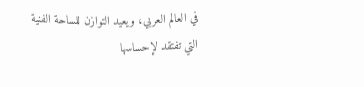في العالم العربي، ويعيد التوازن للساحة الفنية التي تفتقد لإحساسها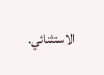الاستثنائي.